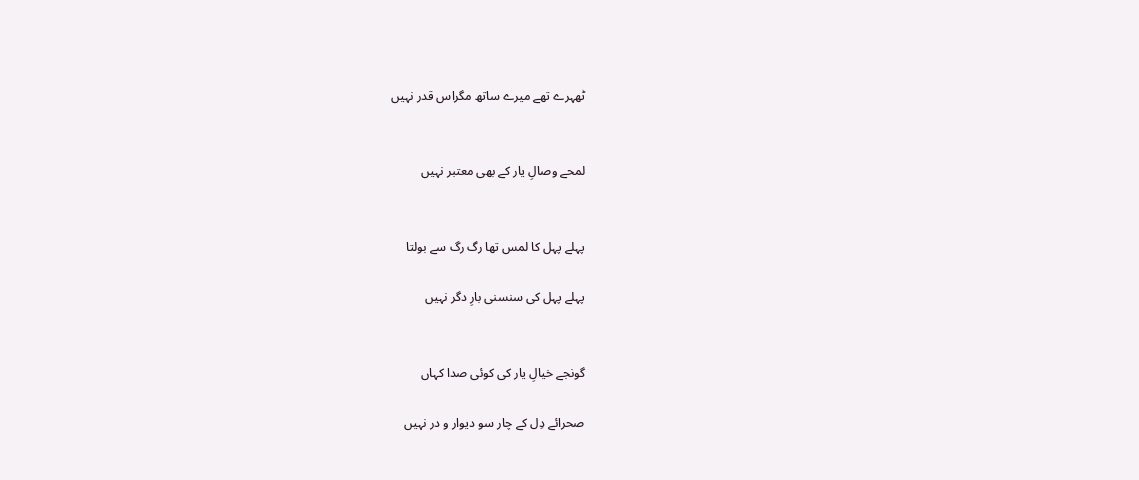ٹھہرے تھے میرے ساتھ مگراس قدر نہیں


لمحے وصالِ یار کے بھی معتبر نہیں


پہلے پہل کا لمس تھا رگ رگ سے بولتا

پہلے پہل کی سنسنی بارِ دگر نہیں


گونجے خیالِ یار کی کوئی صدا کہاں

صحرائے دِل کے چار سو دیوار و در نہیں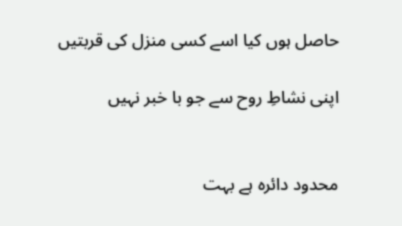حاصل ہوں کیا اسے کسی منزل کی قربتیں

اپنی نشاطِ روح سے جو با خبر نہیں


محدود دائرہ ہے بہت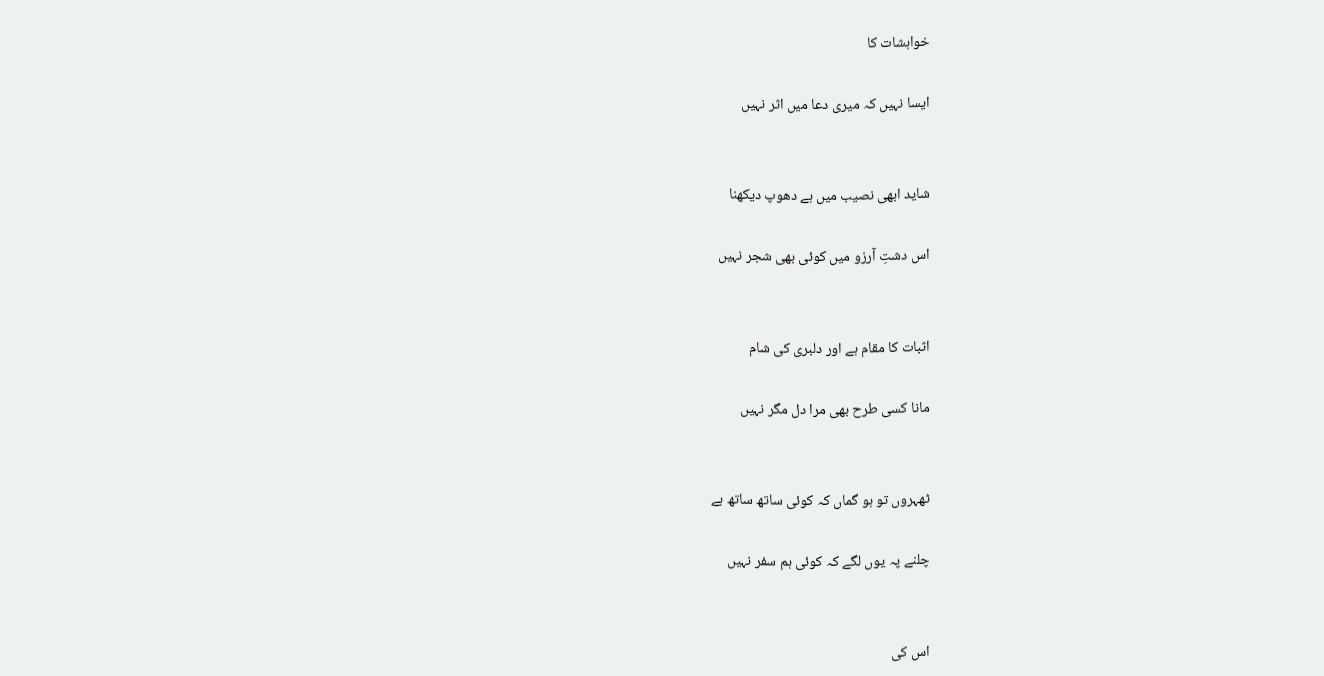خواہشات کا

ایسا نہیں کہ میری دعا میں اثر نہیں


شاید ابھی نصیب میں ہے دھوپ دیکھنا

اس دشتِ آرزو میں کوئی بھی شجر نہیں


اثبات کا مقام ہے اور دلبری کی شام

مانا کسی طرح بھی مرا دل مگر نہیں


ٹھہروں تو ہو گماں کہ کوئی ساتھ ساتھ ہے

چلنے پہ یوں لگے کہ کوئی ہم سفر نہیں


اس کی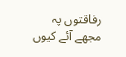رفاقتوں پہ مجھے آئے کیوں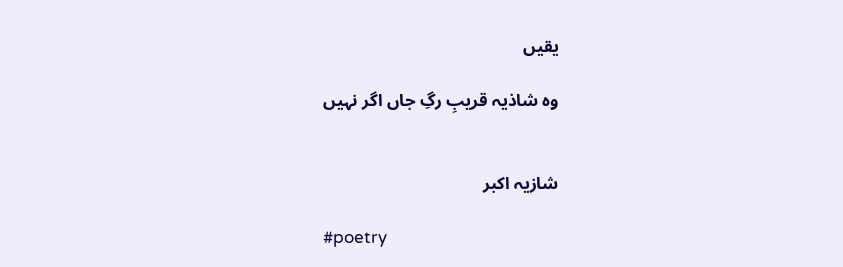یقیں

وہ شاذیہ قریبِ رگِ جاں اگر نہیں


شازیہ اکبر

#poetry